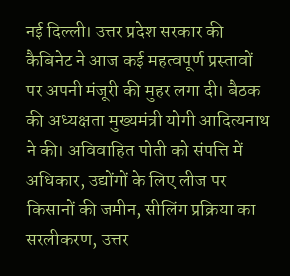नई दिल्ली। उत्तर प्रदेश सरकार की कैबिनेट ने आज कई महत्वपूर्ण प्रस्तावों पर अपनी मंजूरी की मुहर लगा दी। बैठक की अध्यक्षता मुख्यमंत्री योगी आदित्यनाथ ने की। अविवाहित पोती को संपत्ति में अधिकार, उद्योंगों के लिए लीज पर किसानों की जमीन, सीलिंग प्रक्रिया का सरलीकरण, उत्तर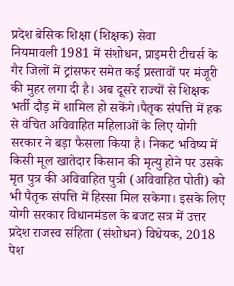प्रदेश बेसिक शिक्षा (शिक्षक) सेवा
नियमावली 1981 में संशोधन, प्राइमरी टीचर्स के गैर जिलों में ट्रांसफर समेत कई प्रस्तावों पर मंजूरी की मुहर लगा दी है। अब दूसरे राज्यों से शिक्षक भर्ती दौड़ में शामिल हो सकेंगे।पैतृक संपत्ति में हक से वंचित अविवाहित महिलाओं के लिए योगी सरकार ने बड़ा फैसला किया है। निकट भविष्य में किसी मूल खातेदार किसान की मृत्यु होने पर उसके मृत पुत्र की अविवाहित पुत्री (अविवाहित पोती) को भी पैतृक संपत्ति में हिस्सा मिल सकेगा। इसके लिए योगी सरकार विधानमंडल के बजट सत्र में उत्तर प्रदेश राजस्व संहिता (संशोधन) विधेयक, 2018 पेश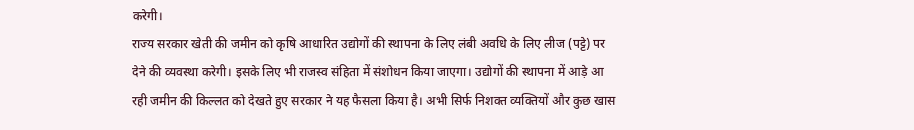करेगी।
राज्य सरकार खेती की जमीन को कृषि आधारित उद्योगों की स्थापना के लिए लंबी अवधि के लिए लीज (पट्टे) पर देने की व्यवस्था करेगी। इसके लिए भी राजस्व संहिता में संशोधन किया जाएगा। उद्योगों की स्थापना में आड़े आ रही जमीन की किल्लत को देखते हुए सरकार ने यह फैसला किया है। अभी सिर्फ निशक्त व्यक्तियों और कुछ खास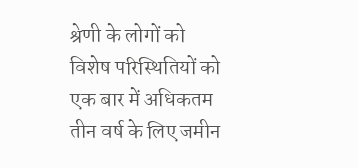श्रेणी के लोगों को विशेष परिस्थितियों को एक बार में अधिकतम तीन वर्ष के लिए जमीन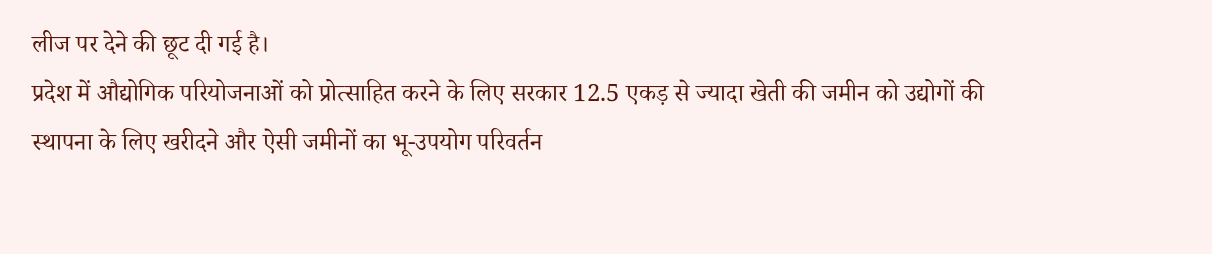लीज पर देने की छूट दी गई है।
प्रदेश में औद्योगिक परियोजनाओं को प्रोत्साहित करने के लिए सरकार 12.5 एकड़ से ज्यादा खेती की जमीन को उद्योगों की स्थापना के लिए खरीदने और ऐसी जमीनों का भू-उपयोग परिवर्तन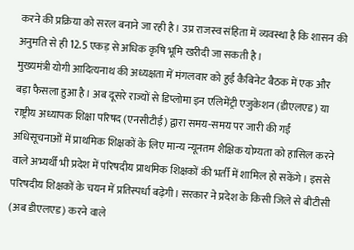करने की प्रक्रिया को सरल बनाने जा रही है। उप्र राजस्व संहिता में व्यवस्था है कि शासन की अनुमति से ही 12.5 एकड़ से अधिक कृषि भूमि खरीदी जा सकती है।
मुख्यमंत्री योगी आदित्यनाथ की अध्यक्षता में मंगलवार को हुई कैबिनेट बैठक में एक और बड़ा फैसला हुआ है। अब दूसरे राज्यों से डिप्लोमा इन एलिमेंट्री एजुकेशन (डीएलएड) या राष्ट्रीय अध्यापक शिक्षा परिषद (एनसीटीई) द्वारा समय-समय पर जारी की गईं अधिसूचनाओं में प्राथमिक शिक्षकों के लिए मान्य न्यूनतम शैक्षिक योग्यता को हासिल करने वाले अभ्यर्थी भी प्रदेश में परिषदीय प्राथमिक शिक्षकों की भर्ती में शामिल हो सकेंगे। इससे परिषदीय शिक्षकों के चयन में प्रतिस्पर्धा बढ़ेगी। सरकार ने प्रदेश के किसी जिले से बीटीसी (अब डीएलएड) करने वाले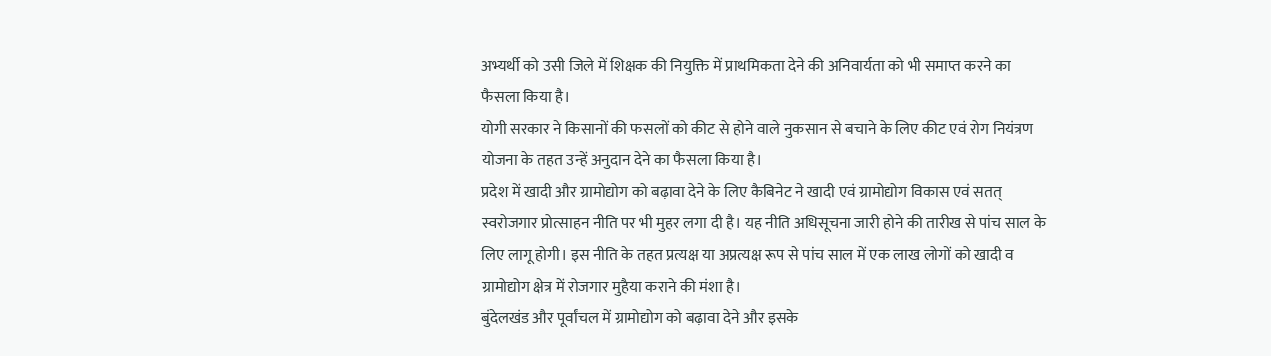अभ्यर्थी को उसी जिले में शिक्षक की नियुक्ति में प्राथमिकता देने की अनिवार्यता को भी समाप्त करने का फैसला किया है।
योगी सरकार ने किसानों की फसलों को कीट से होने वाले नुकसान से बचाने के लिए कीट एवं रोग नियंत्रण योजना के तहत उन्हें अनुदान देने का फैसला किया है।
प्रदेश में खादी और ग्रामोद्योग को बढ़ावा देने के लिए कैबिनेट ने खादी एवं ग्रामोद्योग विकास एवं सतत् स्वरोजगार प्रोत्साहन नीति पर भी मुहर लगा दी है। यह नीति अधिसूचना जारी होने की तारीख से पांच साल के लिए लागू होगी। इस नीति के तहत प्रत्यक्ष या अप्रत्यक्ष रूप से पांच साल में एक लाख लोगों को खादी व ग्रामोद्योग क्षेत्र में रोजगार मुहैया कराने की मंशा है।
बुंदेलखंड और पूर्वांचल में ग्रामोद्योग को बढ़ावा देने और इसके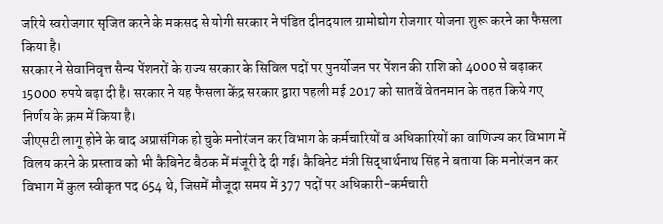जरिये स्वरोजगार सृजित करने के मकसद से योगी सरकार ने पंडित दीनदयाल ग्रामोद्योग रोजगार योजना शुरू करने का फैसला किया है।
सरकार ने सेवानिवृत्त सैन्य पेंशनरों के राज्य सरकार के सिविल पदों पर पुनर्योजन पर पेंशन की राशि को 4000 से बढ़ाकर 15000 रुपये बढ़ा दी है। सरकार ने यह फैसला केंद्र सरकार द्वारा पहली मई 2017 को सातवें वेतनमान के तहत किये गए निर्णय के क्रम में किया है।
जीएसटी लागू होने के बाद अप्रासंगिक हो चुके मनोरंजन कर विभाग के कर्मचारियों व अधिकारियों का वाणिज्य कर विभाग में विलय करने के प्रस्ताव को भी कैबिनेट बैठक में मंजूरी दे दी गई। कैबिनेट मंत्री सिद्धार्थनाथ सिंह ने बताया कि मनोरंजन कर विभाग में कुल स्वीकृत पद 654 थे, जिसमें मौजूदा समय में 377 पदों पर अधिकारी-कर्मचारी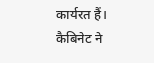कार्यरत हैं।
कैबिनेट ने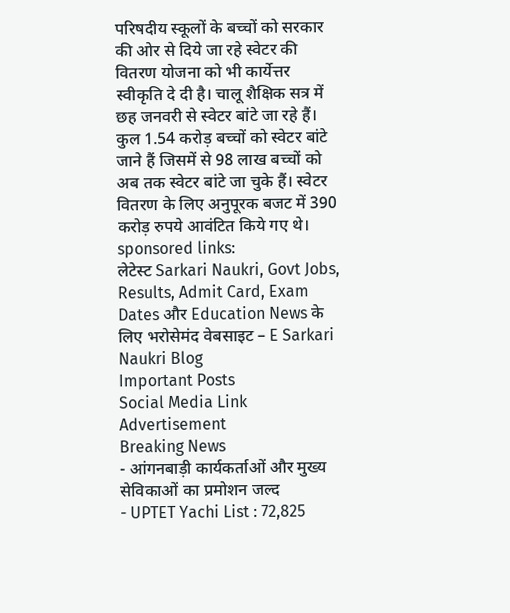परिषदीय स्कूलों के बच्चों को सरकार की ओर से दिये जा रहे स्वेटर की वितरण योजना को भी कार्येत्तर स्वीकृति दे दी है। चालू शैक्षिक सत्र में छह जनवरी से स्वेटर बांटे जा रहे हैं। कुल 1.54 करोड़ बच्चों को स्वेटर बांटे जाने हैं जिसमें से 98 लाख बच्चों को अब तक स्वेटर बांटे जा चुके हैं। स्वेटर वितरण के लिए अनुपूरक बजट में 390 करोड़ रुपये आवंटित किये गए थे।
sponsored links:
लेटेस्ट Sarkari Naukri, Govt Jobs, Results, Admit Card, Exam Dates और Education News के लिए भरोसेमंद वेबसाइट – E Sarkari Naukri Blog
Important Posts
Social Media Link
Advertisement
Breaking News
- आंगनबाड़ी कार्यकर्ताओं और मुख्य सेविकाओं का प्रमोशन जल्द
- UPTET Yachi List : 72,825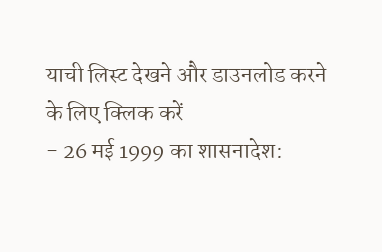याची लिस्ट देखने और डाउनलोड करने के लिए क्लिक करें
- 26 मई 1999 का शासनादेश: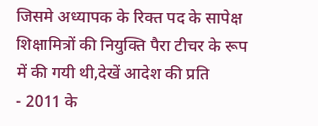जिसमे अध्यापक के रिक्त पद के सापेक्ष शिक्षामित्रों की नियुक्ति पैरा टीचर के रूप में की गयी थी,देखें आदेश की प्रति
- 2011 के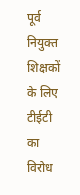पूर्व नियुक्त शिक्षकों के लिए टीईटी का विरोध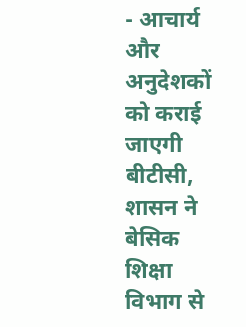- आचार्य और अनुदेशकों को कराई जाएगी बीटीसी, शासन ने बेसिक शिक्षा विभाग से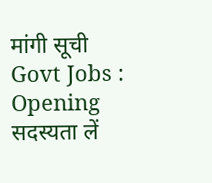मांगी सूची
Govt Jobs : Opening
सदस्यता लें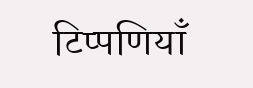टिप्पणियाँ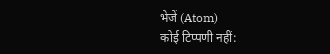भेजें (Atom)
कोई टिप्पणी नहीं: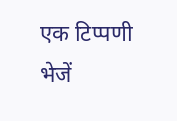एक टिप्पणी भेजें